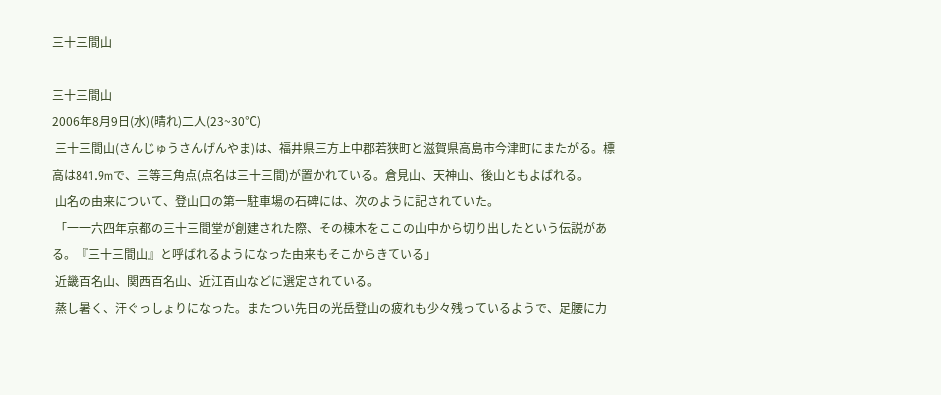三十三間山

三十三間山
2006年8月9日(水)(晴れ)二人(23~30℃)
 三十三間山(さんじゅうさんげんやま)は、福井県三方上中郡若狭町と滋賀県高島市今津町にまたがる。標高は841.9mで、三等三角点(点名は三十三間)が置かれている。倉見山、天神山、後山ともよばれる。
 山名の由来について、登山口の第一駐車場の石碑には、次のように記されていた。
 「一一六四年京都の三十三間堂が創建された際、その棟木をここの山中から切り出したという伝説がある。『三十三間山』と呼ばれるようになった由来もそこからきている」
 近畿百名山、関西百名山、近江百山などに選定されている。
 蒸し暑く、汗ぐっしょりになった。またつい先日の光岳登山の疲れも少々残っているようで、足腰に力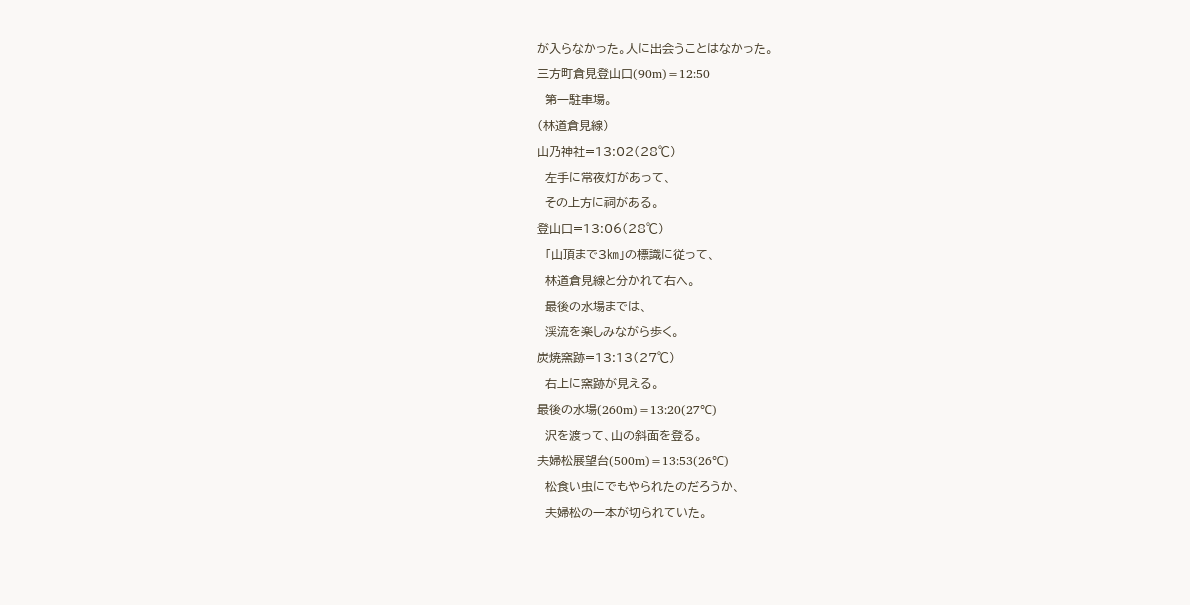が入らなかった。人に出会うことはなかった。
三方町倉見登山口(90m)=12:50
  第一駐車場。
(林道倉見線)
山乃神社=13:02(28℃)
  左手に常夜灯があって、
  その上方に祠がある。
登山口=13:06(28℃)
  「山頂まで3㎞」の標識に従って、
  林道倉見線と分かれて右へ。
  最後の水場までは、
  渓流を楽しみながら歩く。
炭焼窯跡=13:13(27℃)
  右上に窯跡が見える。
最後の水場(260m)=13:20(27℃)
  沢を渡って、山の斜面を登る。
夫婦松展望台(500m)=13:53(26℃)
  松食い虫にでもやられたのだろうか、
  夫婦松の一本が切られていた。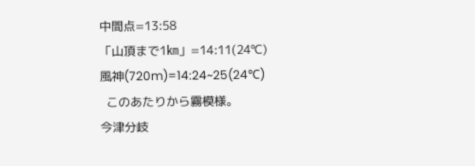中間点=13:58
「山頂まで1㎞」=14:11(24℃)
風神(720m)=14:24~25(24℃)
  このあたりから霧模様。
今津分岐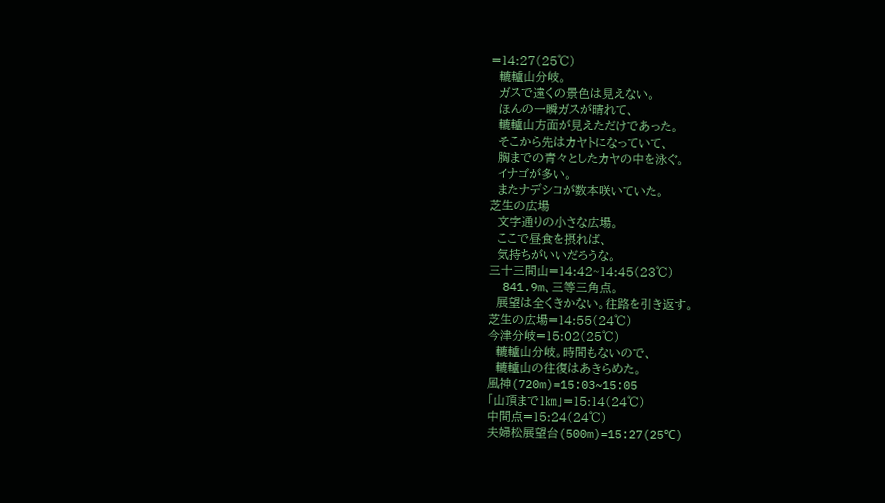=14:27(25℃)
  轆轤山分岐。
  ガスで遠くの景色は見えない。
  ほんの一瞬ガスが晴れて、
  轆轤山方面が見えただけであった。
  そこから先はカヤトになっていて、
  胸までの青々としたカヤの中を泳ぐ。
  イナゴが多い。
  またナデシコが数本咲いていた。
芝生の広場
  文字通りの小さな広場。
  ここで昼食を摂れば、
  気持ちがいいだろうな。
三十三間山=14:42~14:45(23℃)
  841.9m、三等三角点。
  展望は全くきかない。往路を引き返す。
芝生の広場=14:55(24℃)
今津分岐=15:02(25℃)
  轆轤山分岐。時間もないので、
  轆轤山の往復はあきらめた。
風神(720m)=15:03~15:05
「山頂まで1㎞」=15:14(24℃)
中間点=15:24(24℃)
夫婦松展望台(500m)=15:27(25℃)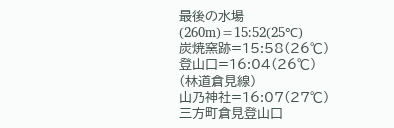最後の水場(260m)=15:52(25℃)
炭焼窯跡=15:58(26℃)
登山口=16:04(26℃)
(林道倉見線)
山乃神社=16:07(27℃)
三方町倉見登山口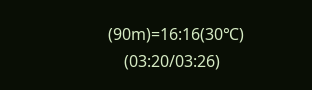(90m)=16:16(30℃)
    (03:20/03:26)